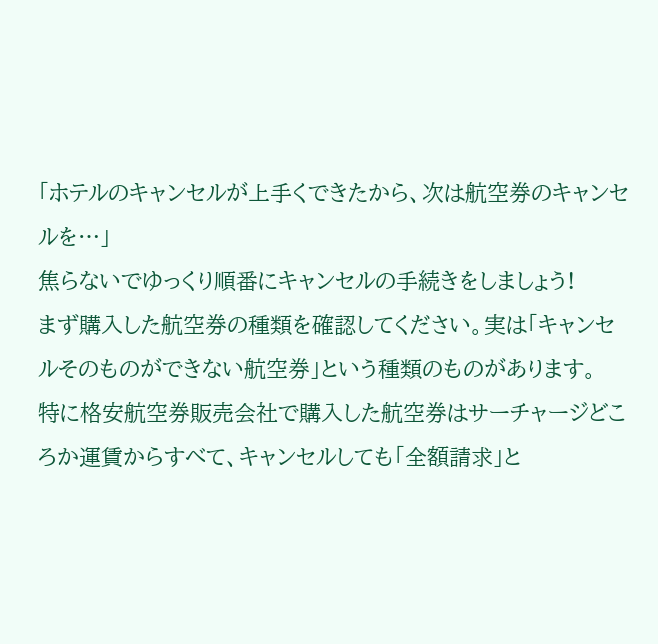「ホテルのキャンセルが上手くできたから、次は航空券のキャンセルを…」
焦らないでゆっくり順番にキャンセルの手続きをしましょう!
まず購入した航空券の種類を確認してください。実は「キャンセルそのものができない航空券」という種類のものがあります。
特に格安航空券販売会社で購入した航空券はサーチャージどころか運賃からすべて、キャンセルしても「全額請求」と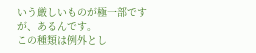いう厳しいものが極一部ですが、あるんです。
この種類は例外とし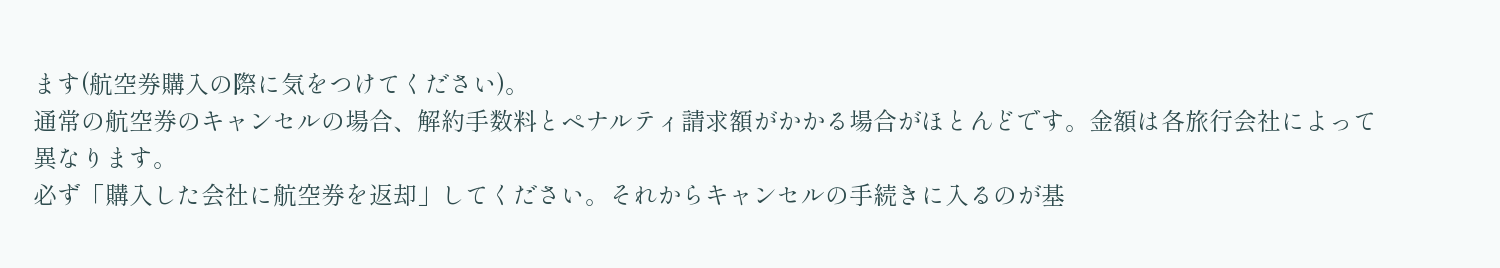ます(航空券購入の際に気をつけてください)。
通常の航空券のキャンセルの場合、解約手数料とペナルティ請求額がかかる場合がほとんどです。金額は各旅行会社によって異なります。
必ず「購入した会社に航空券を返却」してください。それからキャンセルの手続きに入るのが基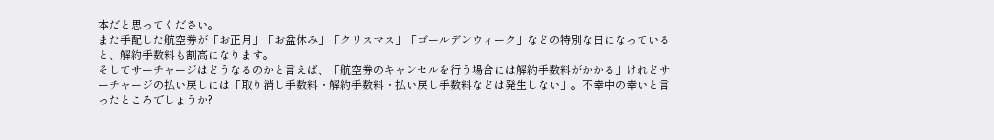本だと思ってください。
また手配した航空券が「お正月」「お盆休み」「クリスマス」「ゴールデンウィーク」などの特別な日になっていると、解約手数料も割高になります。
そしてサーチャージはどうなるのかと言えば、「航空券のキャンセルを行う場合には解約手数料がかかる」けれどサーチャージの払い戻しには「取り消し手数料・解約手数料・払い戻し手数料などは発生しない」。不幸中の幸いと言ったところでしょうか?